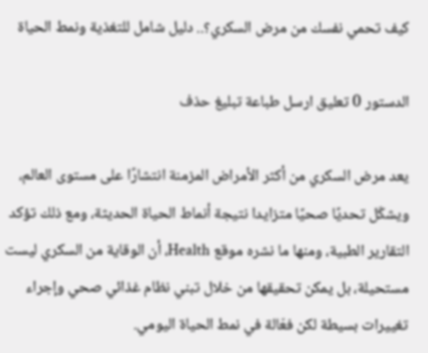كيف تحمي نفسك من مرض السكري؟.. دليل شامل للتغذية ونمط الحياة

الدستور 0 تعليق ارسل طباعة تبليغ حذف

يعد مرض السكري من أكثر الأمراض المزمنة انتشارًا على مستوى العالم، ويشكّل تحديًا صحيًا متزايدا نتيجة أنماط الحياة الحديثة، ومع ذلك تؤكد التقارير الطبية، ومنها ما نشره موقع Health، أن الوقاية من السكري ليست مستحيلة، بل يمكن تحقيقها من خلال تبني نظام غذائي صحي وإجراء تغييرات بسيطة لكن فعّالة في نمط الحياة اليومي.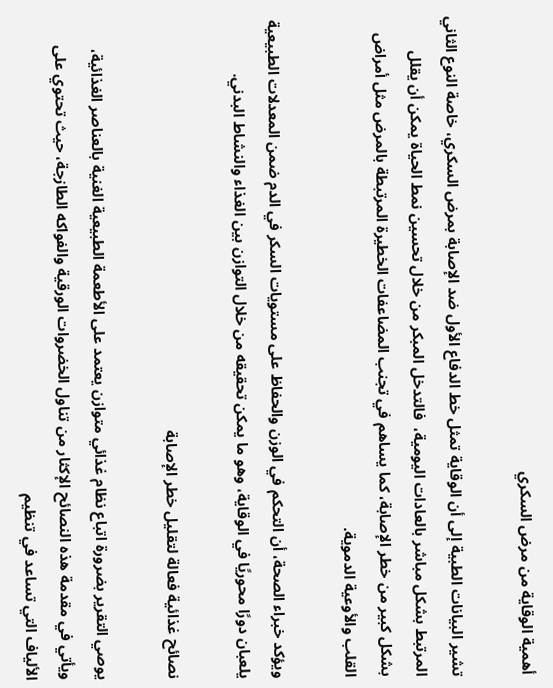أهمية الوقاية من مرض السكري

تشير البيانات الطبية إلى أن الوقاية تمثل خط الدفاع الأول ضد الإصابة بمرض السكري، خاصة النوع الثاني المرتبط بشكل مباشر بالعادات اليومية،  فالتدخل المبكر من خلال تحسين نمط الحياة يمكن أن يقلل بشكل كبير من خطر الإصابة، كما يساهم في تجنب المضاعفات الخطيرة المرتبطة بالمرض مثل أمراض القلب والأوعية الدموية.

ويؤكد خبراء الصحة، أن التحكم في الوزن والحفاظ على مستويات السكر في الدم ضمن المعدلات الطبيعية يلعبان دورًا محوريًا في الوقاية، وهو ما يمكن تحقيقه من خلال التوازن بين الغذاء والنشاط البدني.

نصائح غذائية فعالة لتقليل خطر الإصابة

يوصي التقرير بضرورة اتباع نظام غذائي متوازن يعتمد على الأطعمة الطبيعية الغنية بالعناصر الغذائية،  ويأتي في مقدمة هذه النصائح الإكثار من تناول الخضروات الورقية والفواكه الطازجة، حيث تحتوي على الألياف التي تساعد في تنظيم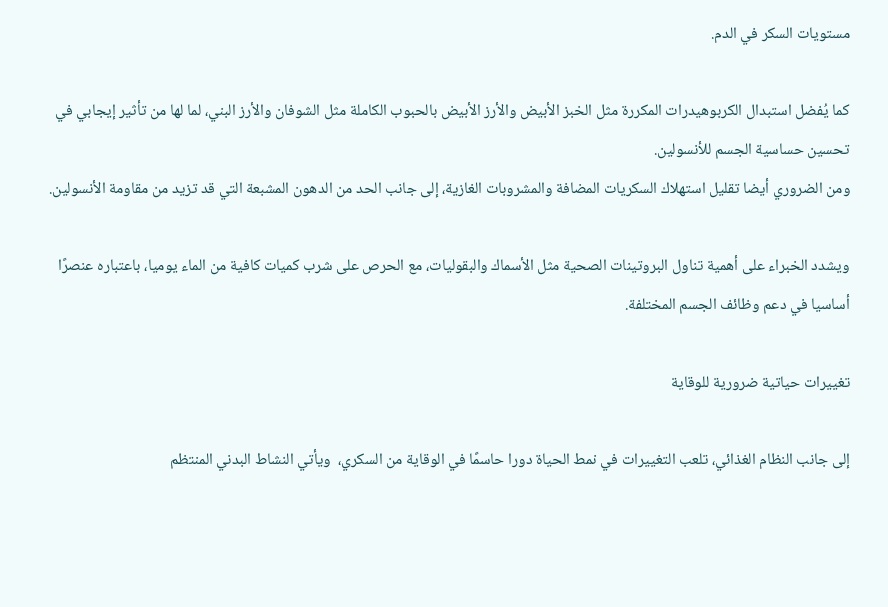مستويات السكر في الدم.

كما يُفضل استبدال الكربوهيدرات المكررة مثل الخبز الأبيض والأرز الأبيض بالحبوب الكاملة مثل الشوفان والأرز البني، لما لها من تأثير إيجابي في تحسين حساسية الجسم للأنسولين.
ومن الضروري أيضا تقليل استهلاك السكريات المضافة والمشروبات الغازية، إلى جانب الحد من الدهون المشبعة التي قد تزيد من مقاومة الأنسولين.

ويشدد الخبراء على أهمية تناول البروتينات الصحية مثل الأسماك والبقوليات، مع الحرص على شرب كميات كافية من الماء يوميا، باعتباره عنصرًا أساسيا في دعم وظائف الجسم المختلفة.

تغييرات حياتية ضرورية للوقاية

إلى جانب النظام الغذائي، تلعب التغييرات في نمط الحياة دورا حاسمًا في الوقاية من السكري،  ويأتي النشاط البدني المنتظم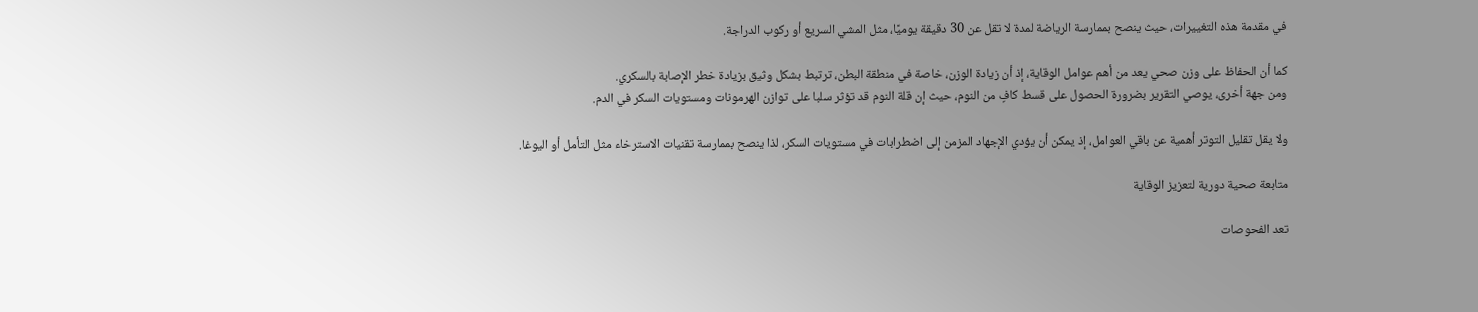في مقدمة هذه التغييرات، حيث ينصح بممارسة الرياضة لمدة لا تقل عن 30 دقيقة يوميًا، مثل المشي السريع أو ركوب الدراجة.

كما أن الحفاظ على وزن صحي يعد من أهم عوامل الوقاية، إذ أن زيادة الوزن، خاصة في منطقة البطن، ترتبط بشكل وثيق بزيادة خطر الإصابة بالسكري.
ومن جهة أخرى، يوصي التقرير بضرورة الحصول على قسط كافٍ من النوم، حيث إن قلة النوم قد تؤثر سلبا على توازن الهرمونات ومستويات السكر في الدم.

ولا يقل تقليل التوتر أهمية عن باقي العوامل، إذ يمكن أن يؤدي الإجهاد المزمن إلى اضطرابات في مستويات السكر، لذا ينصح بممارسة تقنيات الاسترخاء مثل التأمل أو اليوغا.

متابعة صحية دورية لتعزيز الوقاية

تعد الفحوصات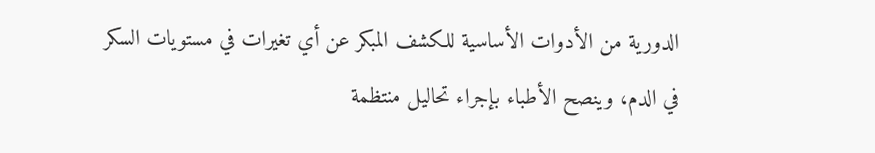الدورية من الأدوات الأساسية للكشف المبكر عن أي تغيرات في مستويات السكر في الدم، وينصح الأطباء بإجراء تحاليل منتظمة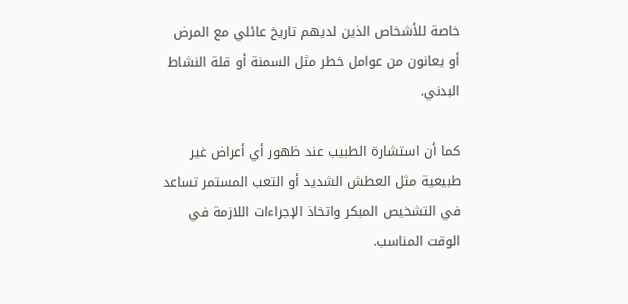خاصة للأشخاص الذين لديهم تاريخ عائلي مع المرض أو يعانون من عوامل خطر مثل السمنة أو قلة النشاط البدني.

كما أن استشارة الطبيب عند ظهور أي أعراض غير طبيعية مثل العطش الشديد أو التعب المستمر تساعد في التشخيص المبكر واتخاذ الإجراءات اللازمة في الوقت المناسب.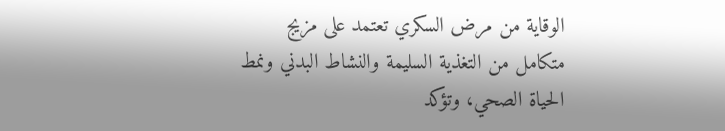الوقاية من مرض السكري تعتمد على مزيج متكامل من التغذية السليمة والنشاط البدني ونمط الحياة الصحي، وتؤكد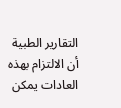التقارير الطبية أن الالتزام بهذه العادات يمكن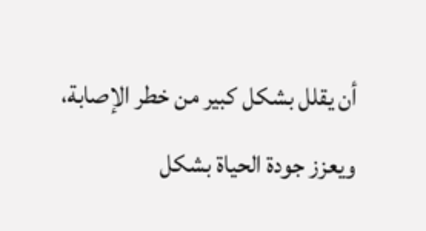أن يقلل بشكل كبير من خطر الإصابة، ويعزز جودة الحياة بشكل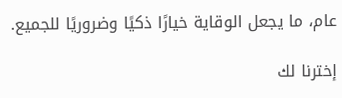عام، ما يجعل الوقاية خيارًا ذكيًا وضروريًا للجميع.

إخترنا لك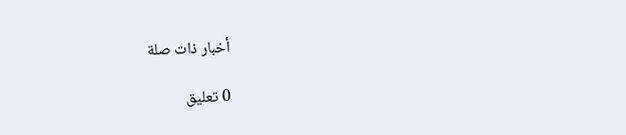أخبار ذات صلة

0 تعليق